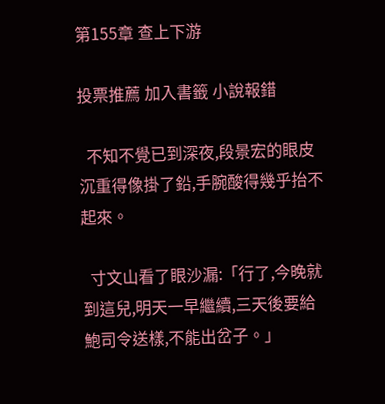第155章 查上下游

投票推薦 加入書籤 小說報錯

  不知不覺已到深夜,段景宏的眼皮沉重得像掛了鉛,手腕酸得幾乎抬不起來。

  寸文山看了眼沙漏:「行了,今晚就到這兒,明天一早繼續,三天後要給鮑司令送樣,不能出岔子。」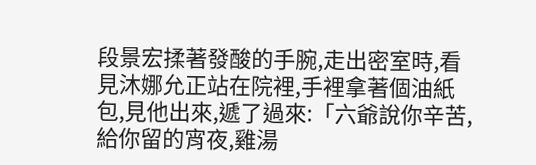段景宏揉著發酸的手腕,走出密室時,看見沐娜允正站在院裡,手裡拿著個油紙包,見他出來,遞了過來:「六爺說你辛苦,給你留的宵夜,雞湯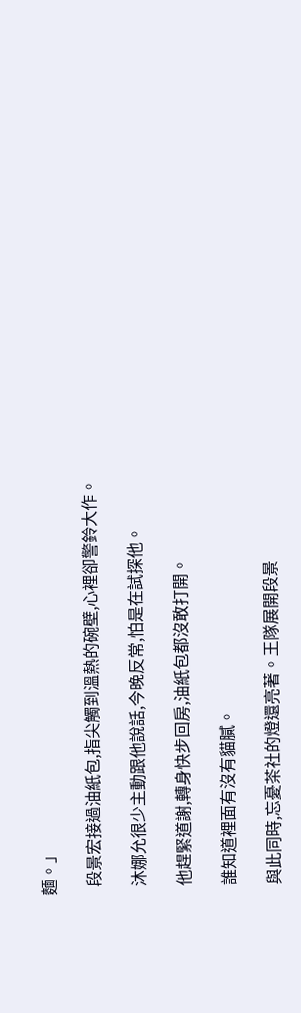麵。」

  段景宏接過油紙包,指尖觸到溫熱的碗壁,心裡卻警鈴大作。

  沐娜允很少主動跟他說話,今晚反常,怕是在試探他。

  他趕緊道謝,轉身快步回房,油紙包都沒敢打開。

  誰知道裡面有沒有貓膩。

  與此同時,忘憂茶社的燈還亮著。王隊展開段景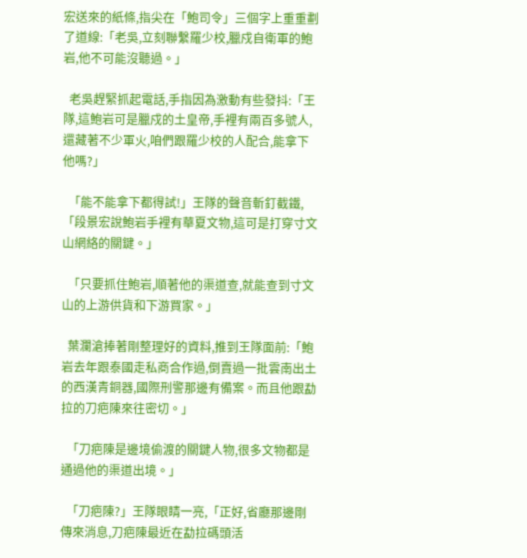宏送來的紙條,指尖在「鮑司令」三個字上重重劃了道線:「老吳,立刻聯繫羅少校,臘戍自衛軍的鮑岩,他不可能沒聽過。」

  老吳趕緊抓起電話,手指因為激動有些發抖:「王隊,這鮑岩可是臘戍的土皇帝,手裡有兩百多號人,還藏著不少軍火,咱們跟羅少校的人配合,能拿下他嗎?」

  「能不能拿下都得試!」王隊的聲音斬釘截鐵,「段景宏說鮑岩手裡有華夏文物,這可是打穿寸文山網絡的關鍵。」

  「只要抓住鮑岩,順著他的渠道查,就能查到寸文山的上游供貨和下游買家。」

  葉瀾滄捧著剛整理好的資料,推到王隊面前:「鮑岩去年跟泰國走私商合作過,倒賣過一批雲南出土的西漢青銅器,國際刑警那邊有備案。而且他跟勐拉的刀疤陳來往密切。」

  「刀疤陳是邊境偷渡的關鍵人物,很多文物都是通過他的渠道出境。」

  「刀疤陳?」王隊眼睛一亮,「正好,省廳那邊剛傳來消息,刀疤陳最近在勐拉碼頭活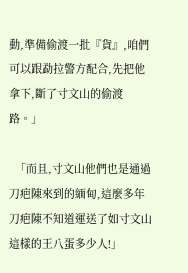動,準備偷渡一批『貨』,咱們可以跟勐拉警方配合,先把他拿下,斷了寸文山的偷渡路。」

  「而且,寸文山他們也是通過刀疤陳來到的緬甸,這麼多年刀疤陳不知道運送了如寸文山這樣的王八蛋多少人!」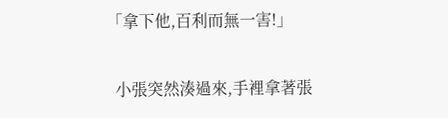「拿下他,百利而無一害!」

  小張突然湊過來,手裡拿著張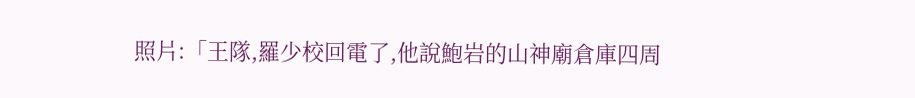照片:「王隊,羅少校回電了,他說鮑岩的山神廟倉庫四周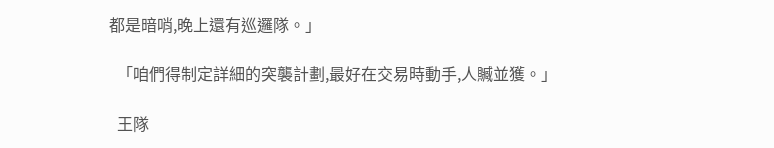都是暗哨,晚上還有巡邏隊。」

  「咱們得制定詳細的突襲計劃,最好在交易時動手,人贓並獲。」

  王隊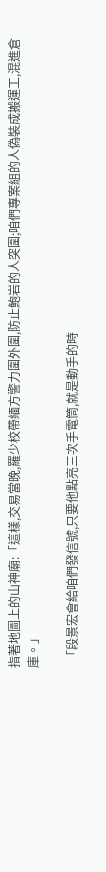指著地圖上的山神廟:「這樣,交易當晚,羅少校帶緬方警力圍外圍,防止鮑岩的人突圍;咱們專案組的人偽裝成搬運工,混進倉庫。」

  「段景宏會給咱們發信號,只要他點亮三次手電筒,就是動手的時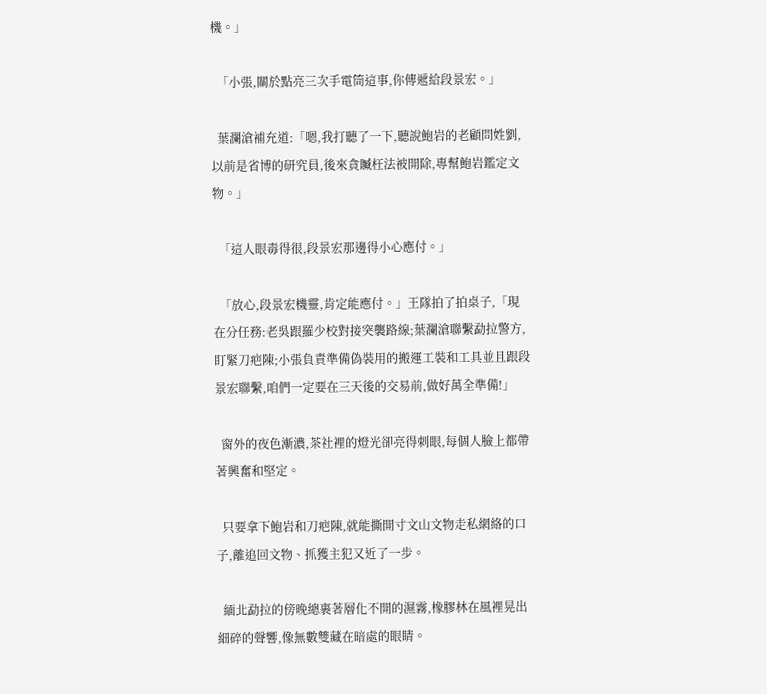機。」

  「小張,關於點亮三次手電筒這事,你傳遞給段景宏。」

  葉瀾滄補充道:「嗯,我打聽了一下,聽說鮑岩的老顧問姓劉,以前是省博的研究員,後來貪贓枉法被開除,專幫鮑岩鑑定文物。」

  「這人眼毒得很,段景宏那邊得小心應付。」

  「放心,段景宏機靈,肯定能應付。」王隊拍了拍桌子,「現在分任務:老吳跟羅少校對接突襲路線;葉瀾滄聯繫勐拉警方,盯緊刀疤陳;小張負責準備偽裝用的搬運工裝和工具並且跟段景宏聯繫,咱們一定要在三天後的交易前,做好萬全準備!」

  窗外的夜色漸濃,茶社裡的燈光卻亮得刺眼,每個人臉上都帶著興奮和堅定。

  只要拿下鮑岩和刀疤陳,就能撕開寸文山文物走私網絡的口子,離追回文物、抓獲主犯又近了一步。

  緬北勐拉的傍晚總裹著層化不開的濕霧,橡膠林在風裡晃出細碎的聲響,像無數雙藏在暗處的眼睛。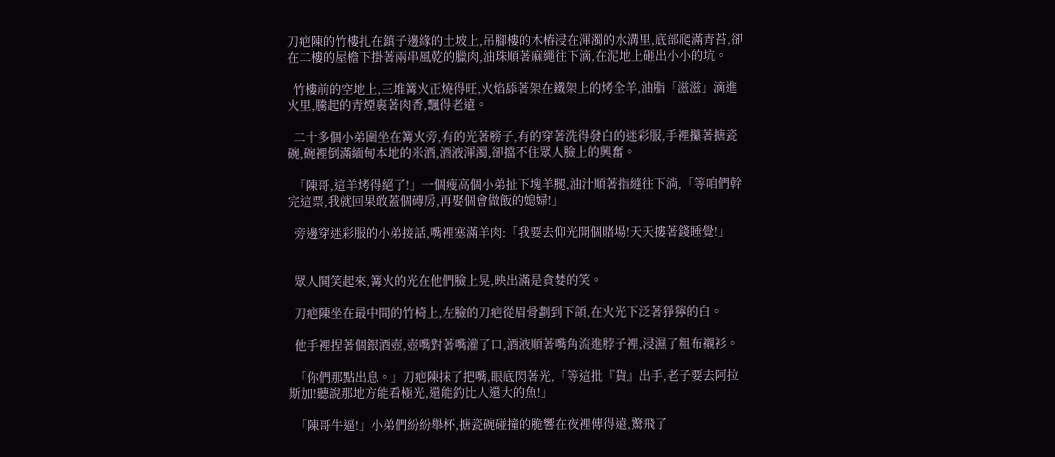刀疤陳的竹樓扎在鎮子邊緣的土坡上,吊腳樓的木樁浸在渾濁的水溝里,底部爬滿青苔,卻在二樓的屋檐下掛著兩串風乾的臘肉,油珠順著麻繩往下滴,在泥地上砸出小小的坑。

  竹樓前的空地上,三堆篝火正燒得旺,火焰舔著架在鐵架上的烤全羊,油脂「滋滋」滴進火里,騰起的青煙裹著肉香,飄得老遠。

  二十多個小弟圍坐在篝火旁,有的光著膀子,有的穿著洗得發白的迷彩服,手裡攥著搪瓷碗,碗裡倒滿緬甸本地的米酒,酒液渾濁,卻擋不住眾人臉上的興奮。

  「陳哥,這羊烤得絕了!」一個瘦高個小弟扯下塊羊腿,油汁順著指縫往下淌,「等咱們幹完這票,我就回果敢蓋個磚房,再娶個會做飯的媳婦!」

  旁邊穿迷彩服的小弟接話,嘴裡塞滿羊肉:「我要去仰光開個賭場!天天摟著錢睡覺!」


  眾人鬨笑起來,篝火的光在他們臉上晃,映出滿是貪婪的笑。

  刀疤陳坐在最中間的竹椅上,左臉的刀疤從眉骨劃到下頜,在火光下泛著猙獰的白。

  他手裡捏著個銀酒壺,壺嘴對著嘴灌了口,酒液順著嘴角流進脖子裡,浸濕了粗布襯衫。

  「你們那點出息。」刀疤陳抹了把嘴,眼底閃著光,「等這批『貨』出手,老子要去阿拉斯加!聽說那地方能看極光,還能釣比人還大的魚!」

  「陳哥牛逼!」小弟們紛紛舉杯,搪瓷碗碰撞的脆響在夜裡傳得遠,驚飛了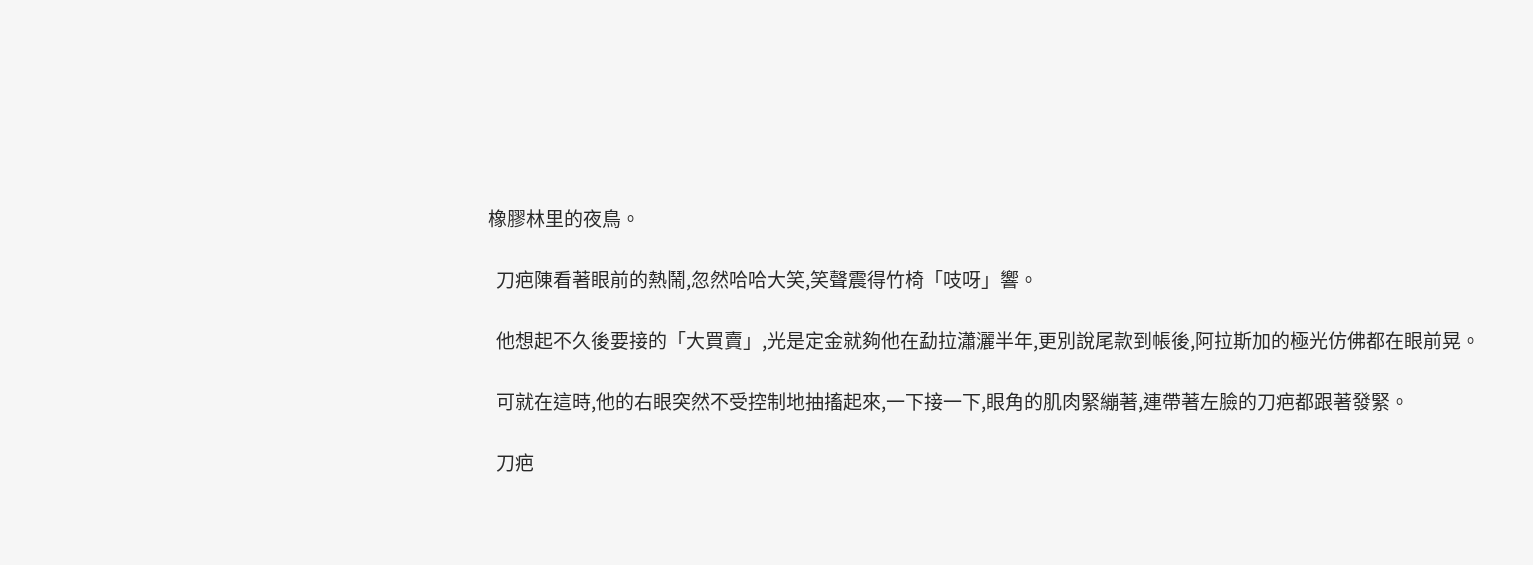橡膠林里的夜鳥。

  刀疤陳看著眼前的熱鬧,忽然哈哈大笑,笑聲震得竹椅「吱呀」響。

  他想起不久後要接的「大買賣」,光是定金就夠他在勐拉瀟灑半年,更別說尾款到帳後,阿拉斯加的極光仿佛都在眼前晃。

  可就在這時,他的右眼突然不受控制地抽搐起來,一下接一下,眼角的肌肉緊繃著,連帶著左臉的刀疤都跟著發緊。

  刀疤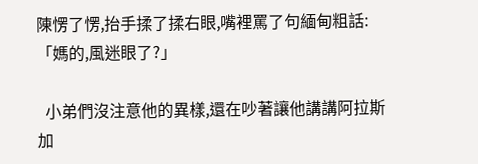陳愣了愣,抬手揉了揉右眼,嘴裡罵了句緬甸粗話:「媽的,風迷眼了?」

  小弟們沒注意他的異樣,還在吵著讓他講講阿拉斯加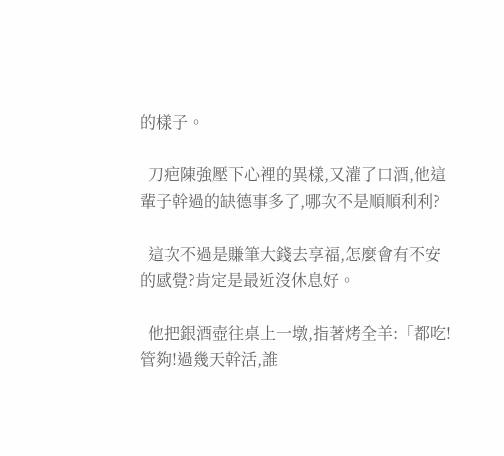的樣子。

  刀疤陳強壓下心裡的異樣,又灌了口酒,他這輩子幹過的缺德事多了,哪次不是順順利利?

  這次不過是賺筆大錢去享福,怎麼會有不安的感覺?肯定是最近沒休息好。

  他把銀酒壺往桌上一墩,指著烤全羊:「都吃!管夠!過幾天幹活,誰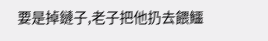要是掉鏈子,老子把他扔去餵鱷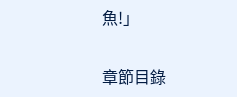魚!」

章節目錄